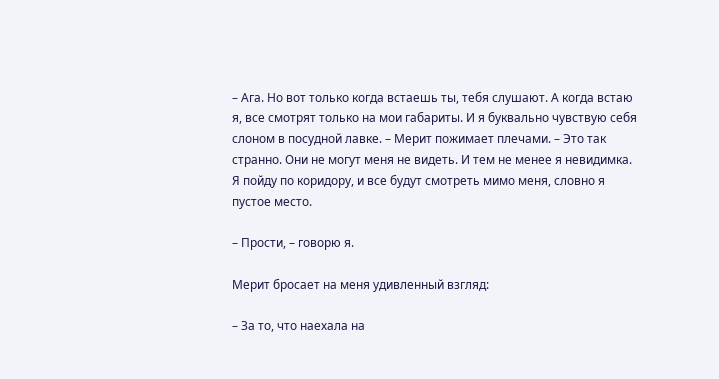– Ага. Но вот только когда встаешь ты, тебя слушают. А когда встаю я, все смотрят только на мои габариты. И я буквально чувствую себя слоном в посудной лавке. – Мерит пожимает плечами. – Это так странно. Они не могут меня не видеть. И тем не менее я невидимка. Я пойду по коридору, и все будут смотреть мимо меня, словно я пустое место.

– Прости, – говорю я.

Мерит бросает на меня удивленный взгляд:

– За то, что наехала на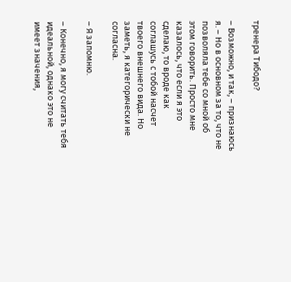тренера Тибодо?

– Возможно, и так, – признаюсь я. – Но в основном за то, что не позволяла тебе со мной об этом говорить. Просто мне казалось, что если я это сделаю, то вроде как соглашусь с тобой насчет твоего внешнего вида. Но заметь, я категорически не согласна.

– Я запомню.

– Конечно, я могу считать тебя идеальной, однако это не имеет значения,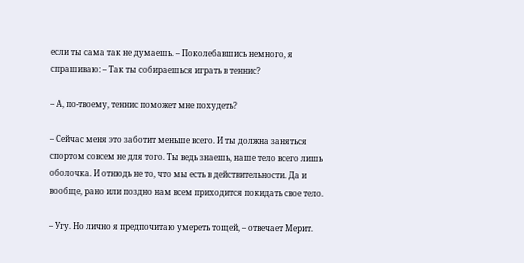если ты сама так не думаешь. – Поколебавшись немного, я спрашиваю: – Так ты собираешься играть в теннис?

– А, по-твоему, теннис поможет мне похудеть?

– Сейчас меня это заботит меньше всего. И ты должна заняться спортом совсем не для того. Ты ведь знаешь, наше тело всего лишь оболочка. И отнюдь не то, что мы есть в действительности. Да и вообще, рано или поздно нам всем приходится покидать свое тело.

– Угу. Но лично я предпочитаю умереть тощей, – отвечает Мерит.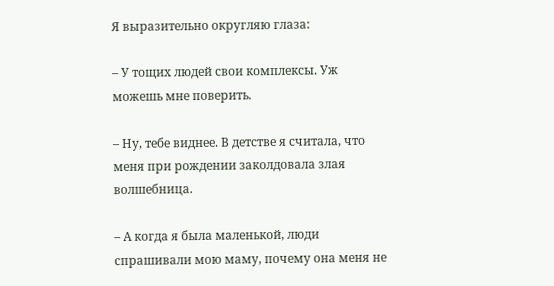Я выразительно округляю глаза:

– У тощих людей свои комплексы. Уж можешь мне поверить.

– Ну, тебе виднее. В детстве я считала, что меня при рождении заколдовала злая волшебница.

– А когда я была маленькой, люди спрашивали мою маму, почему она меня не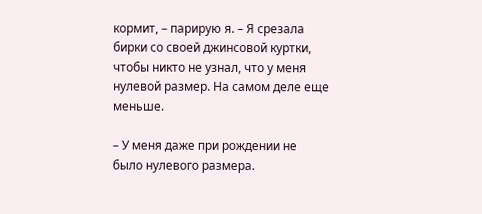кормит, – парирую я. – Я срезала бирки со своей джинсовой куртки, чтобы никто не узнал, что у меня нулевой размер. На самом деле еще меньше.

– У меня даже при рождении не было нулевого размера.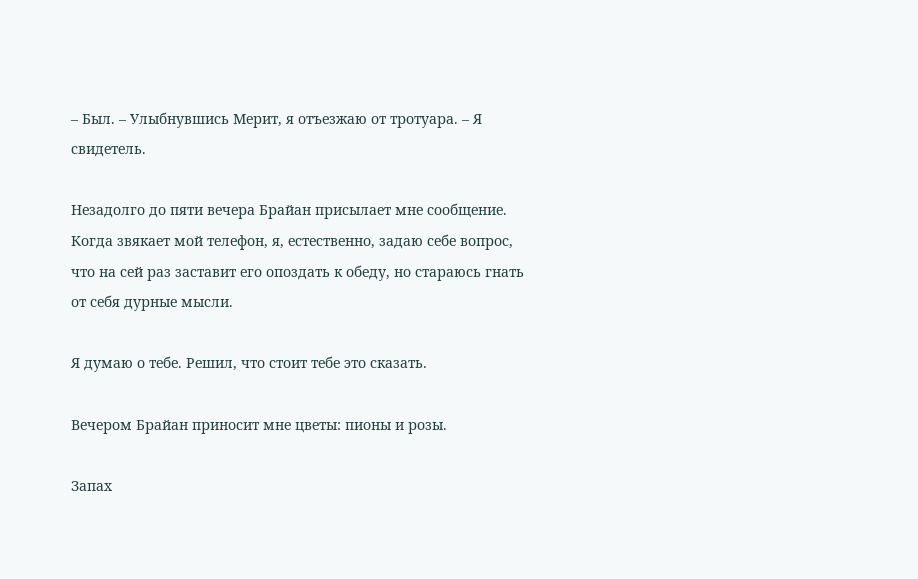– Был. – Улыбнувшись Мерит, я отъезжаю от тротуара. – Я свидетель.

Незадолго до пяти вечера Брайан присылает мне сообщение. Когда звякает мой телефон, я, естественно, задаю себе вопрос, что на сей раз заставит его опоздать к обеду, но стараюсь гнать от себя дурные мысли.

Я думаю о тебе. Решил, что стоит тебе это сказать.

Вечером Брайан приносит мне цветы: пионы и розы.

Запах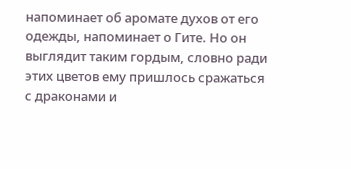напоминает об аромате духов от его одежды, напоминает о Гите. Но он выглядит таким гордым, словно ради этих цветов ему пришлось сражаться с драконами и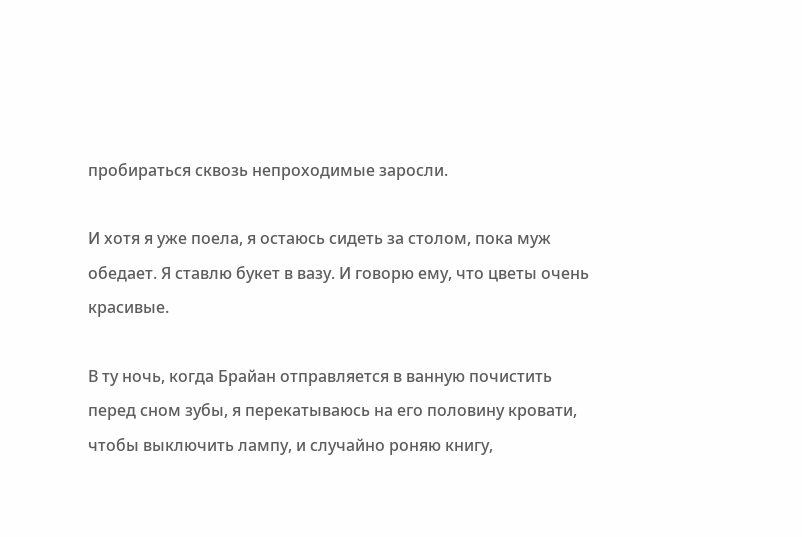пробираться сквозь непроходимые заросли.

И хотя я уже поела, я остаюсь сидеть за столом, пока муж обедает. Я ставлю букет в вазу. И говорю ему, что цветы очень красивые.

В ту ночь, когда Брайан отправляется в ванную почистить перед сном зубы, я перекатываюсь на его половину кровати, чтобы выключить лампу, и случайно роняю книгу,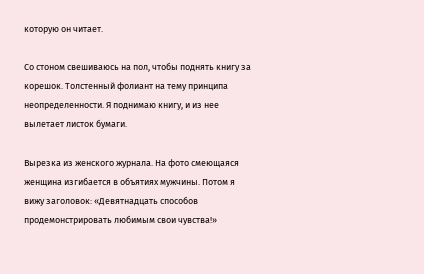которую он читает.

Со стоном свешиваюсь на пол, чтобы поднять книгу за корешок. Толстенный фолиант на тему принципа неопределенности. Я поднимаю книгу, и из нее вылетает листок бумаги.

Вырезка из женского журнала. На фото смеющаяся женщина изгибается в объятиях мужчины. Потом я вижу заголовок: «Девятнадцать способов продемонстрировать любимым свои чувства!»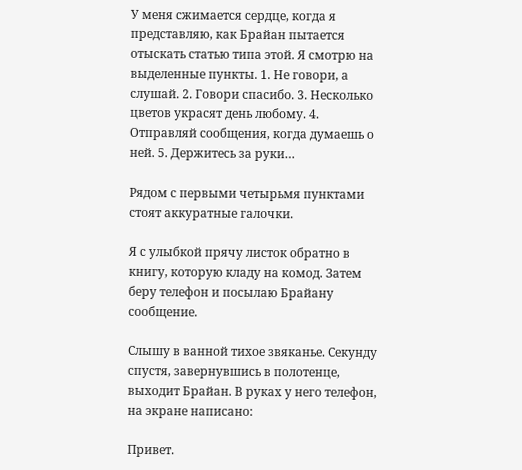У меня сжимается сердце, когда я представляю, как Брайан пытается отыскать статью типа этой. Я смотрю на выделенные пункты. 1. Не говори, а слушай. 2. Говори спасибо. 3. Несколько цветов украсят день любому. 4. Отправляй сообщения, когда думаешь о ней. 5. Держитесь за руки…

Рядом с первыми четырьмя пунктами стоят аккуратные галочки.

Я с улыбкой прячу листок обратно в книгу, которую кладу на комод. Затем беру телефон и посылаю Брайану сообщение.

Слышу в ванной тихое звяканье. Секунду спустя, завернувшись в полотенце, выходит Брайан. В руках у него телефон, на экране написано:

Привет.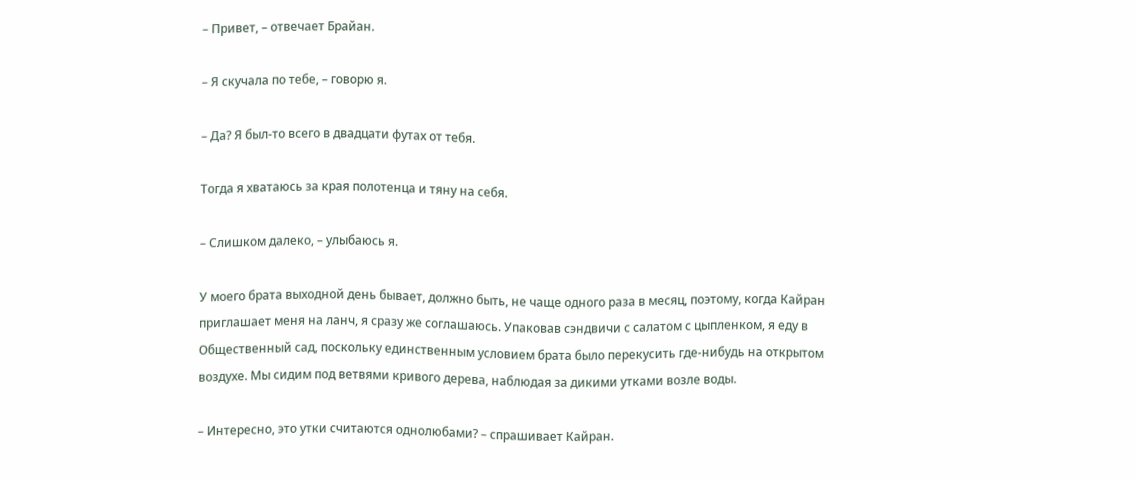– Привет, – отвечает Брайан.

– Я скучала по тебе, – говорю я.

– Да? Я был-то всего в двадцати футах от тебя.

Тогда я хватаюсь за края полотенца и тяну на себя.

– Слишком далеко, – улыбаюсь я.

У моего брата выходной день бывает, должно быть, не чаще одного раза в месяц, поэтому, когда Кайран приглашает меня на ланч, я сразу же соглашаюсь. Упаковав сэндвичи с салатом с цыпленком, я еду в Общественный сад, поскольку единственным условием брата было перекусить где-нибудь на открытом воздухе. Мы сидим под ветвями кривого дерева, наблюдая за дикими утками возле воды.

– Интересно, это утки считаются однолюбами? – спрашивает Кайран.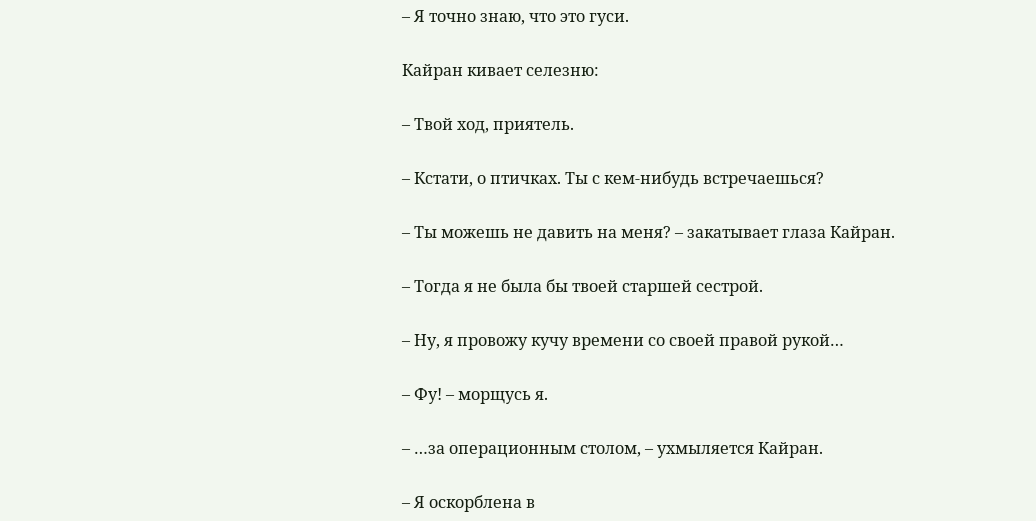– Я точно знаю, что это гуси.

Кайран кивает селезню:

– Твой ход, приятель.

– Кстати, о птичках. Ты с кем-нибудь встречаешься?

– Ты можешь не давить на меня? – закатывает глаза Кайран.

– Тогда я не была бы твоей старшей сестрой.

– Ну, я провожу кучу времени со своей правой рукой…

– Фу! – морщусь я.

– …за операционным столом, – ухмыляется Кайран.

– Я оскорблена в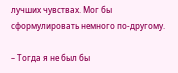лучших чувствах. Мог бы сформулировать немного по-другому.

– Тогда я не был бы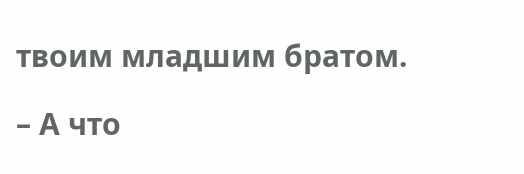твоим младшим братом.

– А что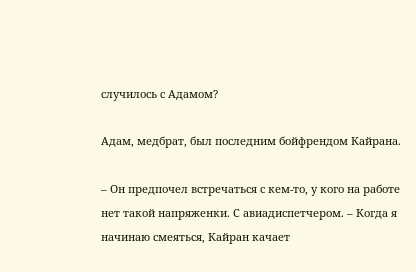случилось с Адамом?

Адам, медбрат, был последним бойфрендом Кайрана.

– Он предпочел встречаться с кем-то, у кого на работе нет такой напряженки. С авиадиспетчером. – Когда я начинаю смеяться, Кайран качает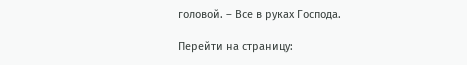головой. – Все в руках Господа.

Перейти на страницу: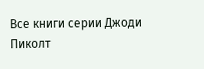Все книги серии Джоди Пиколт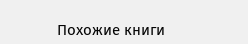Похожие книги